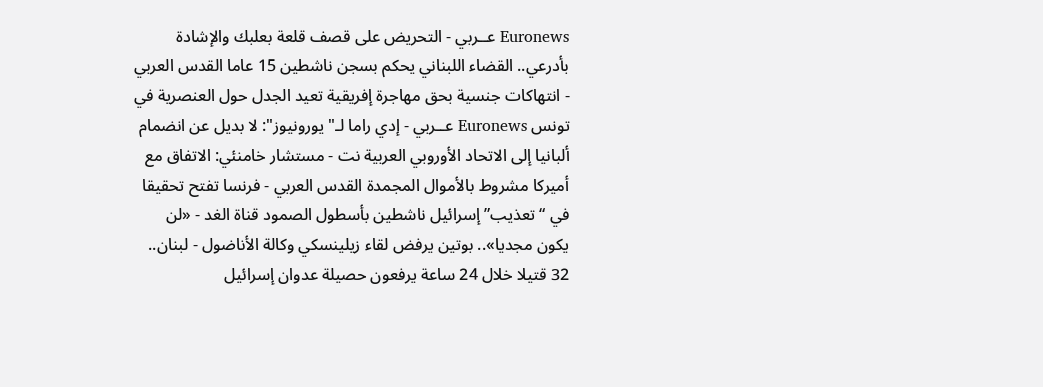Euronews عــربي - التحريض على قصف قلعة بعلبك والإشادة بأدرعي.. القضاء اللبناني يحكم بسجن ناشطين 15 عاما القدس العربي - انتهاكات جنسية بحق مهاجرة إفريقية تعيد الجدل حول العنصرية في تونس Euronews عــربي - إدي راما لـ"يورونيوز": لا بديل عن انضمام ألبانيا إلى الاتحاد الأوروبي العربية نت - مستشار خامنئي: الاتفاق مع أميركا مشروط بالأموال المجمدة القدس العربي - فرنسا تفتح تحقيقا في “تعذيب” إسرائيل ناشطين بأسطول الصمود قناة الغد - «لن يكون مجديا».. بوتين يرفض لقاء زيلينسكي وكالة الأناضول - لبنان.. 32 قتيلا خلال 24 ساعة يرفعون حصيلة عدوان إسرائيل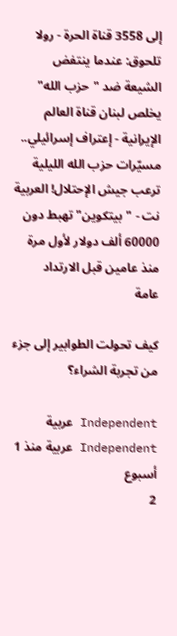إلى 3558 قناة الحرة - رولا تلحوق: عندما ينتفض الشيعة ضد "حزب الله" يخلص لبنان قناة العالم الإيرانية - إعتراف إسرائيلي.. مسيّرات حزب الله الليلية ترعب جيش الإحتلال! العربية نت - "بيتكوين" تهبط دون 60000 ألف دولار لأول مرة منذ عامين قبل الارتداد
عامة

كيف تحولت الطوابير إلى جزء من تجربة الشراء؟

Independent عربية
Independent عربية منذ 1 أسبوع
2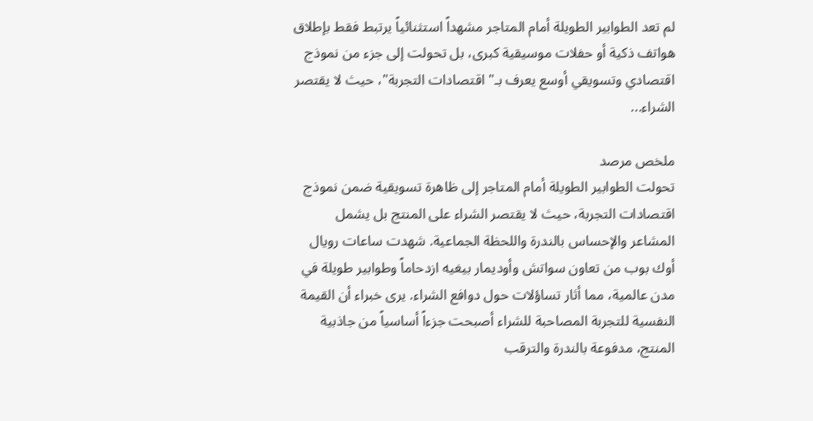لم تعد الطوابير الطويلة أمام المتاجر مشهداً استثنائياً يرتبط فقط بإطلاق هواتف ذكية أو حفلات موسيقية كبرى، بل تحولت إلى جزء من نموذج اقتصادي وتسويقي أوسع يعرف بـ" اقتصادات التجربة"، حيث لا يقتصر الشراء...

ملخص مرصد
تحولت الطوابير الطويلة أمام المتاجر إلى ظاهرة تسويقية ضمن نموذج اقتصادات التجربة، حيث لا يقتصر الشراء على المنتج بل يشمل المشاعر والإحساس بالندرة واللحظة الجماعية. شهدت ساعات رويال أوك بوب من تعاون سواتش وأوديمار بيغيه ازدحاماً وطوابير طويلة في مدن عالمية، مما أثار تساؤلات حول دوافع الشراء. يرى خبراء أن القيمة النفسية للتجربة المصاحبة للشراء أصبحت جزءاً أساسياً من جاذبية المنتج، مدفوعة بالندرة والترقب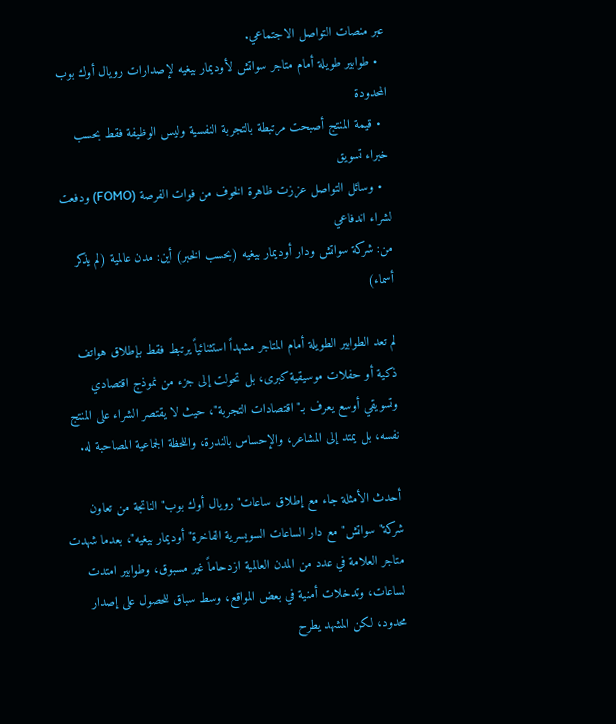عبر منصات التواصل الاجتماعي.
  • طوابير طويلة أمام متاجر سواتش لأوديمار بيغيه لإصدارات رويال أوك بوب المحدودة
  • قيمة المنتج أصبحت مرتبطة بالتجربة النفسية وليس الوظيفة فقط بحسب خبراء تسويق
  • وسائل التواصل عززت ظاهرة الخوف من فوات الفرصة (FOMO) ودفعت لشراء اندفاعي
من: شركة سواتش ودار أوديمار بيغيه (بحسب الخبر) أين: مدن عالمية (لم يذكر أسماء)

لم تعد الطوابير الطويلة أمام المتاجر مشهداً استثنائياً يرتبط فقط بإطلاق هواتف ذكية أو حفلات موسيقية كبرى، بل تحولت إلى جزء من نموذج اقتصادي وتسويقي أوسع يعرف بـ" اقتصادات التجربة"، حيث لا يقتصر الشراء على المنتج نفسه، بل يمتد إلى المشاعر، والإحساس بالندرة، واللحظة الجماعية المصاحبة له.

أحدث الأمثلة جاء مع إطلاق ساعات" رويال أوك بوب" الناتجة من تعاون شركة" سواتش" مع دار الساعات السويسرية الفاخرة" أوديمار بيغيه"، بعدما شهدت متاجر العلامة في عدد من المدن العالمية ازدحاماً غير مسبوق، وطوابير امتدت لساعات، وتدخلات أمنية في بعض المواقع، وسط سباق للحصول على إصدار محدود، لكن المشهد يطرح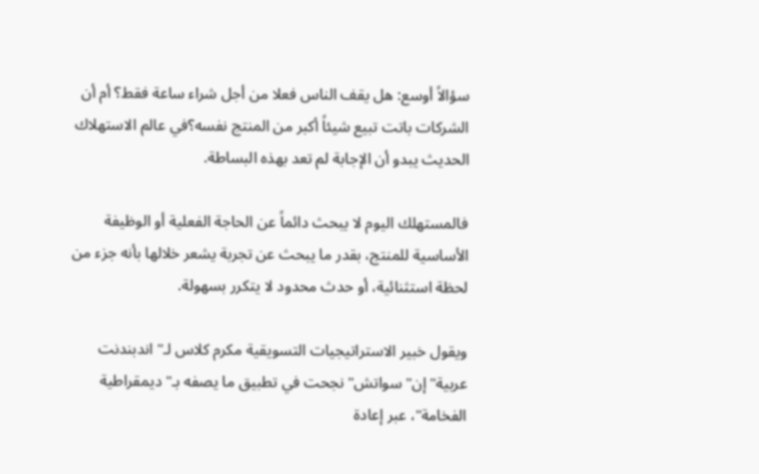سؤالاً أوسع: هل يقف الناس فعلا من أجل شراء ساعة فقط؟ أم أن الشركات باتت تبيع شيئاً أكبر من المنتج نفسه؟في عالم الاستهلاك الحديث يبدو أن الإجابة لم تعد بهذه البساطة.

فالمستهلك اليوم لا يبحث دائماً عن الحاجة الفعلية أو الوظيفة الأساسية للمنتج، بقدر ما يبحث عن تجربة يشعر خلالها بأنه جزء من لحظة استثنائية، أو حدث محدود لا يتكرر بسهولة.

ويقول خبير الاستراتيجيات التسويقية مكرم كلاس لـ" اندبندنت عربية" إن" سواتش" نجحت في تطبيق ما يصفه بـ" ديمقراطية الفخامة"، عبر إعادة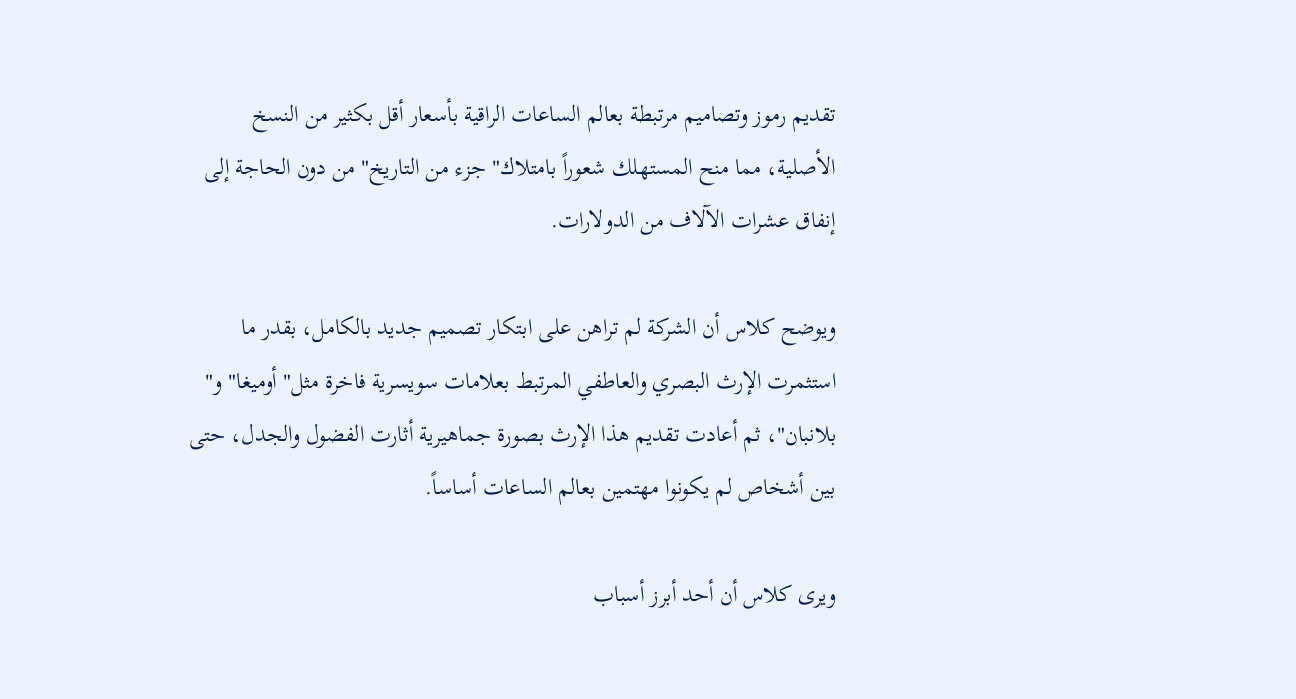تقديم رموز وتصاميم مرتبطة بعالم الساعات الراقية بأسعار أقل بكثير من النسخ الأصلية، مما منح المستهلك شعوراً بامتلاك" جزء من التاريخ" من دون الحاجة إلى إنفاق عشرات الآلاف من الدولارات.

ويوضح كلاس أن الشركة لم تراهن على ابتكار تصميم جديد بالكامل، بقدر ما استثمرت الإرث البصري والعاطفي المرتبط بعلامات سويسرية فاخرة مثل" أوميغا" و" بلانبان"، ثم أعادت تقديم هذا الإرث بصورة جماهيرية أثارت الفضول والجدل، حتى بين أشخاص لم يكونوا مهتمين بعالم الساعات أساساً.

ويرى كلاس أن أحد أبرز أسباب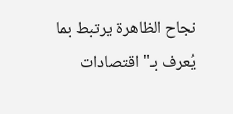نجاح الظاهرة يرتبط بما يُعرف بـ" اقتصادات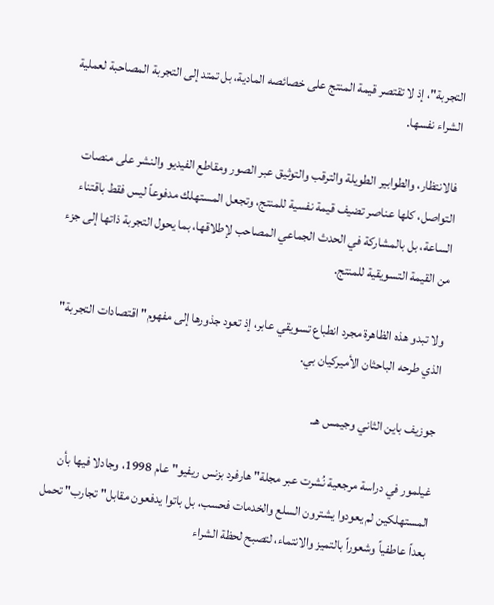التجربة"، إذ لا تقتصر قيمة المنتج على خصائصه المادية، بل تمتد إلى التجربة المصاحبة لعملية الشراء نفسها.

فالانتظار، والطوابير الطويلة والترقب والتوثيق عبر الصور ومقاطع الفيديو والنشر على منصات التواصل، كلها عناصر تضيف قيمة نفسية للمنتج، وتجعل المستهلك مدفوعاً ليس فقط باقتناء الساعة، بل بالمشاركة في الحدث الجماعي المصاحب لإطلاقها، بما يحول التجربة ذاتها إلى جزء من القيمة التسويقية للمنتج.

ولا تبدو هذه الظاهرة مجرد انطباع تسويقي عابر، إذ تعود جذورها إلى مفهوم" اقتصادات التجربة" الذي طرحه الباحثان الأميركيان بي.

جوزيف باين الثاني وجيمس هـ.

غيلمور في دراسة مرجعية نُشرت عبر مجلة" هارفرد بزنس ريفيو" عام 1998، وجادلا فيها بأن المستهلكين لم يعودوا يشترون السلع والخدمات فحسب، بل باتوا يدفعون مقابل" تجارب" تحمل بعداً عاطفياً وشعوراً بالتميز والانتماء، لتصبح لحظة الشراء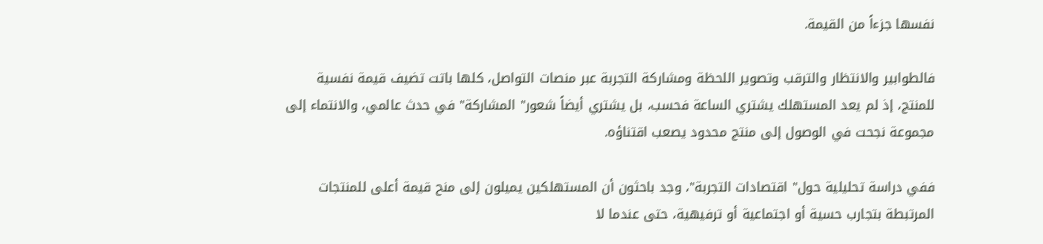نفسها جزءاً من القيمة.

فالطوابير والانتظار والترقب وتصوير اللحظة ومشاركة التجربة عبر منصات التواصل، كلها باتت تضيف قيمة نفسية للمنتج، إذ لم يعد المستهلك يشتري الساعة فحسب، بل يشتري أيضاً شعور" المشاركة" في حدث عالمي، والانتماء إلى مجموعة نجحت في الوصول إلى منتج محدود يصعب اقتناؤه.

ففي دراسة تحليلية حول" اقتصادات التجربة"، وجد باحثون أن المستهلكين يميلون إلى منح قيمة أعلى للمنتجات المرتبطة بتجارب حسية أو اجتماعية أو ترفيهية، حتى عندما لا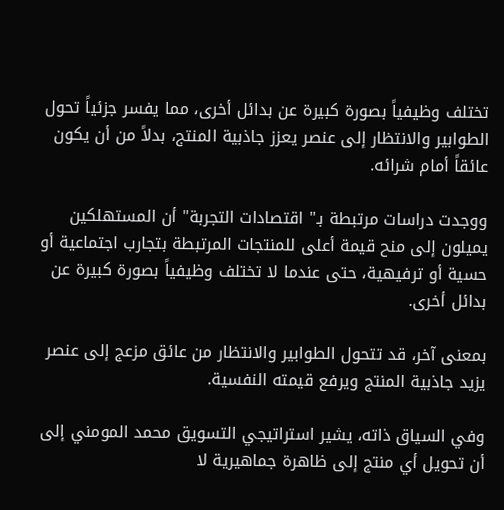تختلف وظيفياً بصورة كبيرة عن بدائل أخرى، مما يفسر جزئياً تحول الطوابير والانتظار إلى عنصر يعزز جاذبية المنتج، بدلاً من أن يكون عائقاً أمام شرائه.

ووجدت دراسات مرتبطة بـ" اقتصادات التجربة" أن المستهلكين يميلون إلى منح قيمة أعلى للمنتجات المرتبطة بتجارب اجتماعية أو حسية أو ترفيهية، حتى عندما لا تختلف وظيفياً بصورة كبيرة عن بدائل أخرى.

بمعنى آخر، قد تتحول الطوابير والانتظار من عائق مزعج إلى عنصر يزيد جاذبية المنتج ويرفع قيمته النفسية.

وفي السياق ذاته، يشير استراتيجي التسويق محمد المومني إلى أن تحويل أي منتج إلى ظاهرة جماهيرية لا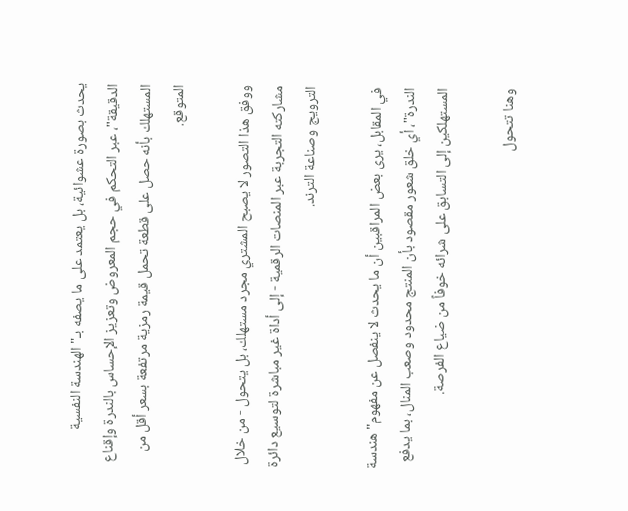يحدث بصورة عشوائية، بل يعتمد على ما يصفه بـ" الهندسة النفسية الدقيقة"، عبر التحكم في حجم المعروض وتعزيز الإحساس بالندرة وإقناع المستهلك بأنه حصل على قطعة تحمل قيمة رمزية مرتفعة بسعر أقل من المتوقع.

ووفق هذا التصور لا يصبح المشتري مجرد مستهلك، بل يتحول - من خلال مشاركته التجربة عبر المنصات الرقمية - إلى أداة غير مباشرة لتوسيع دائرة الترويج وصناعة الترند.

في المقابل، يرى بعض المراقبين أن ما يحدث لا ينفصل عن مفهوم" هندسة الندرة"، أي خلق شعور مقصود بأن المنتج محدود وصعب المنال، بما يدفع المستهلكين إلى التسابق على شرائه خوفاً من ضياع الفرصة.

وهنا تتحول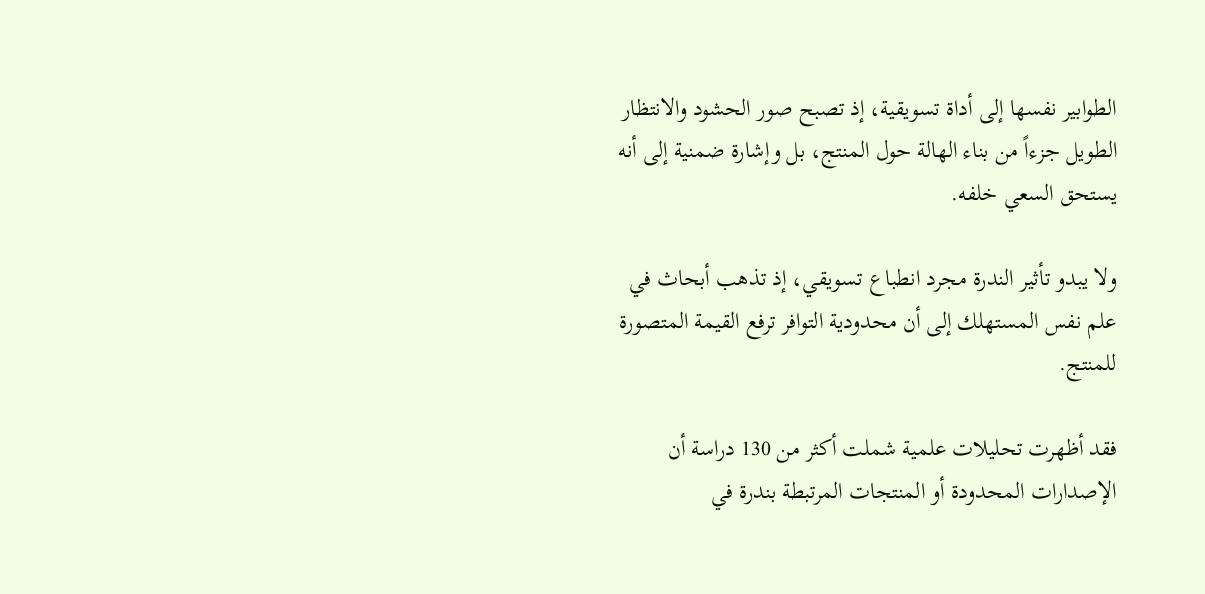الطوابير نفسها إلى أداة تسويقية، إذ تصبح صور الحشود والانتظار الطويل جزءاً من بناء الهالة حول المنتج، بل وإشارة ضمنية إلى أنه يستحق السعي خلفه.

ولا يبدو تأثير الندرة مجرد انطباع تسويقي، إذ تذهب أبحاث في علم نفس المستهلك إلى أن محدودية التوافر ترفع القيمة المتصورة للمنتج.

فقد أظهرت تحليلات علمية شملت أكثر من 130 دراسة أن الإصدارات المحدودة أو المنتجات المرتبطة بندرة في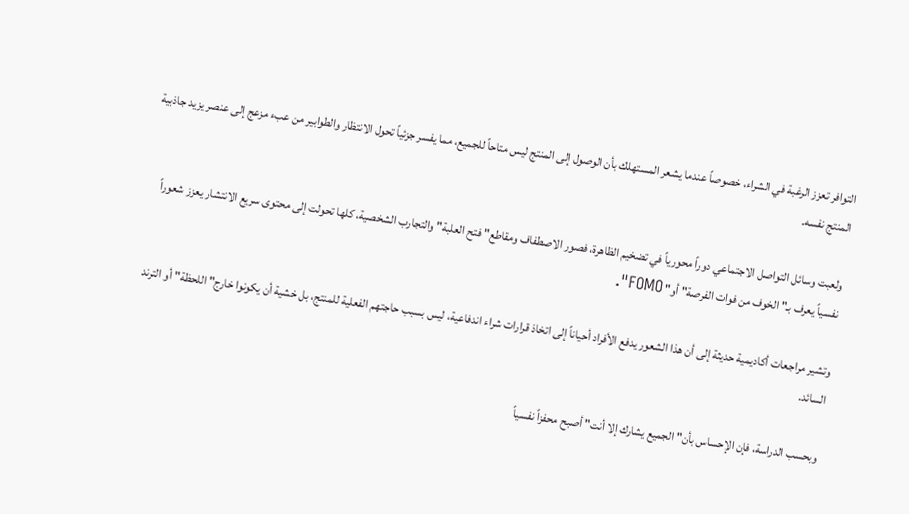التوافر تعزز الرغبة في الشراء، خصوصاً عندما يشعر المستهلك بأن الوصول إلى المنتج ليس متاحاً للجميع، مما يفسر جزئياً تحول الانتظار والطوابير من عبء مزعج إلى عنصر يزيد جاذبية المنتج نفسه.

ولعبت وسائل التواصل الاجتماعي دوراً محورياً في تضخيم الظاهرة، فصور الاصطفاف ومقاطع" فتح العلبة" والتجارب الشخصية، كلها تحولت إلى محتوى سريع الانتشار يعزز شعوراً نفسياً يعرف بـ" الخوف من فوات الفرصة" أو" FOMO".

وتشير مراجعات أكاديمية حديثة إلى أن هذا الشعور يدفع الأفراد أحياناً إلى اتخاذ قرارات شراء اندفاعية، ليس بسبب حاجتهم الفعلية للمنتج، بل خشية أن يكونوا خارج" اللحظة" أو الترند السائد.

وبحسب الدراسة، فإن الإحساس بأن" الجميع يشارك إلا أنت" أصبح محفزاً نفسياً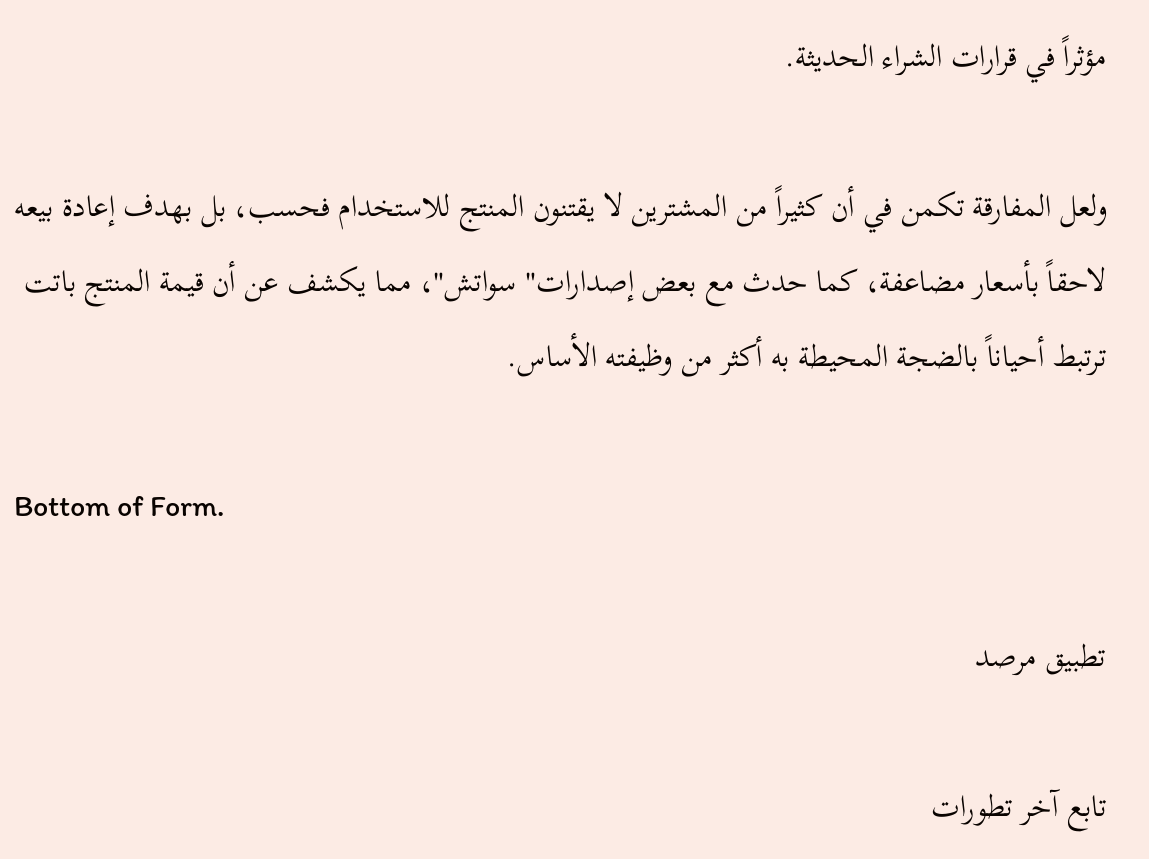مؤثراً في قرارات الشراء الحديثة.

ولعل المفارقة تكمن في أن كثيراً من المشترين لا يقتنون المنتج للاستخدام فحسب، بل بهدف إعادة بيعه لاحقاً بأسعار مضاعفة، كما حدث مع بعض إصدارات" سواتش"، مما يكشف عن أن قيمة المنتج باتت ترتبط أحياناً بالضجة المحيطة به أكثر من وظيفته الأساس.

Bottom of Form.

تطبيق مرصد

تابع آخر تطورات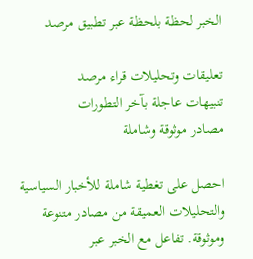الخبر لحظة بلحظة عبر تطبيق مرصد

تعليقات وتحليلات قراء مرصد
تنبيهات عاجلة بآخر التطورات
مصادر موثوقة وشاملة

احصل على تغطية شاملة للأخبار السياسية والتحليلات العميقة من مصادر متنوعة وموثوقة. تفاعل مع الخبر عبر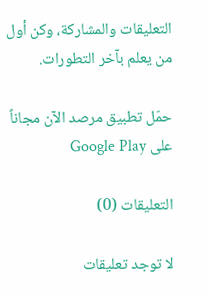التعليقات والمشاركة، وكن أول من يعلم بآخر التطورات.

حمّل تطبيق مرصد الآن مجاناً على Google Play

التعليقات (0)

لا توجد تعليقات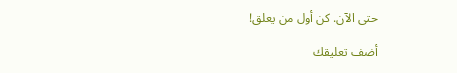حتى الآن. كن أول من يعلق!

أضف تعليقك